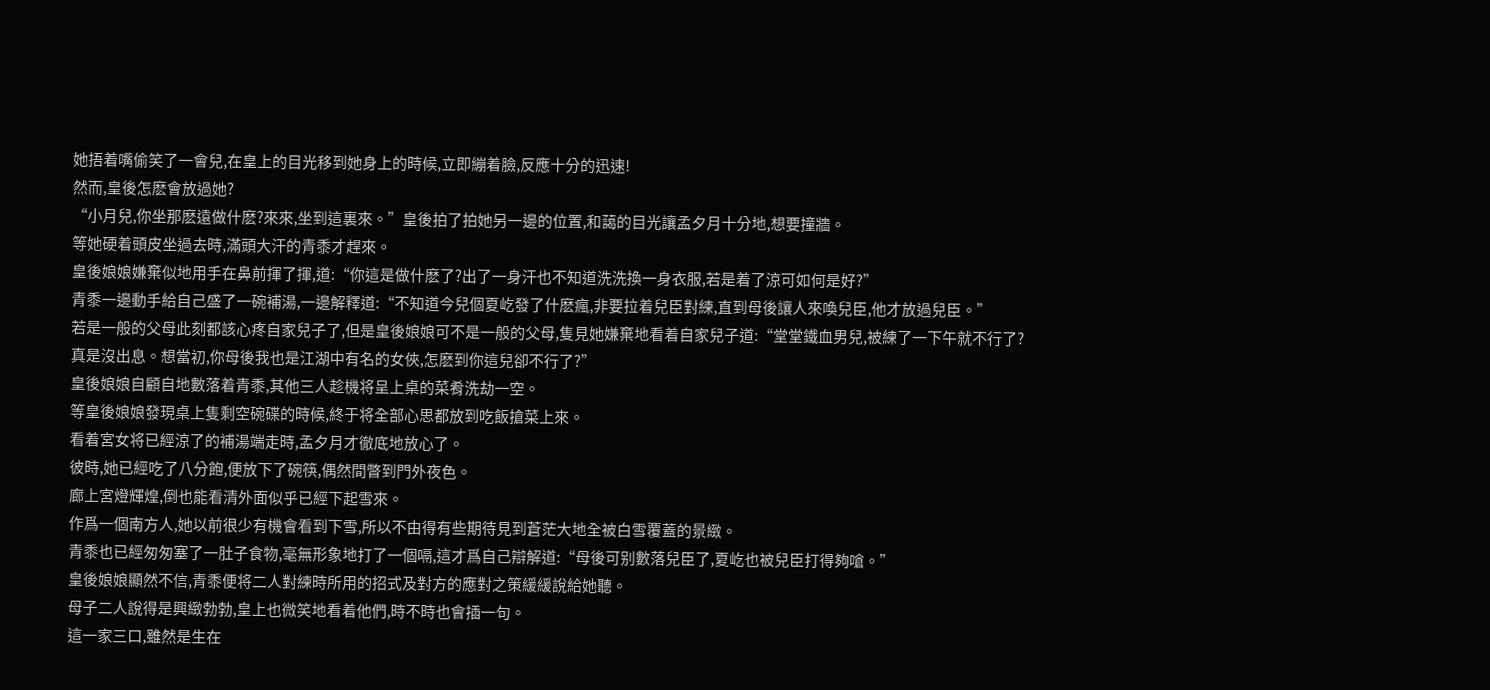她捂着嘴偷笑了一會兒,在皇上的目光移到她身上的時候,立即繃着臉,反應十分的迅速!
然而,皇後怎麽會放過她?
“小月兒,你坐那麽遠做什麽?來來,坐到這裏來。”皇後拍了拍她另一邊的位置,和藹的目光讓孟夕月十分地,想要撞牆。
等她硬着頭皮坐過去時,滿頭大汗的青黍才趕來。
皇後娘娘嫌棄似地用手在鼻前揮了揮,道:“你這是做什麽了?出了一身汗也不知道洗洗換一身衣服,若是着了涼可如何是好?”
青黍一邊動手給自己盛了一碗補湯,一邊解釋道:“不知道今兒個夏屹發了什麽瘋,非要拉着兒臣對練,直到母後讓人來喚兒臣,他才放過兒臣。”
若是一般的父母此刻都該心疼自家兒子了,但是皇後娘娘可不是一般的父母,隻見她嫌棄地看着自家兒子道:“堂堂鐵血男兒,被練了一下午就不行了?真是沒出息。想當初,你母後我也是江湖中有名的女俠,怎麽到你這兒卻不行了?”
皇後娘娘自顧自地數落着青黍,其他三人趁機将呈上桌的菜肴洗劫一空。
等皇後娘娘發現桌上隻剩空碗碟的時候,終于将全部心思都放到吃飯搶菜上來。
看着宮女将已經涼了的補湯端走時,孟夕月才徹底地放心了。
彼時,她已經吃了八分飽,便放下了碗筷,偶然間瞥到門外夜色。
廊上宮燈輝煌,倒也能看清外面似乎已經下起雪來。
作爲一個南方人,她以前很少有機會看到下雪,所以不由得有些期待見到蒼茫大地全被白雪覆蓋的景緻。
青黍也已經匆匆塞了一肚子食物,毫無形象地打了一個嗝,這才爲自己辯解道:“母後可别數落兒臣了,夏屹也被兒臣打得夠嗆。”
皇後娘娘顯然不信,青黍便将二人對練時所用的招式及對方的應對之策緩緩說給她聽。
母子二人說得是興緻勃勃,皇上也微笑地看着他們,時不時也會插一句。
這一家三口,雖然是生在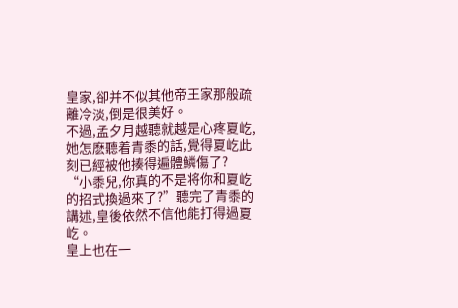皇家,卻并不似其他帝王家那般疏離冷淡,倒是很美好。
不過,孟夕月越聽就越是心疼夏屹,她怎麽聽着青黍的話,覺得夏屹此刻已經被他揍得遍體鱗傷了?
“小黍兒,你真的不是将你和夏屹的招式換過來了?”聽完了青黍的講述,皇後依然不信他能打得過夏屹。
皇上也在一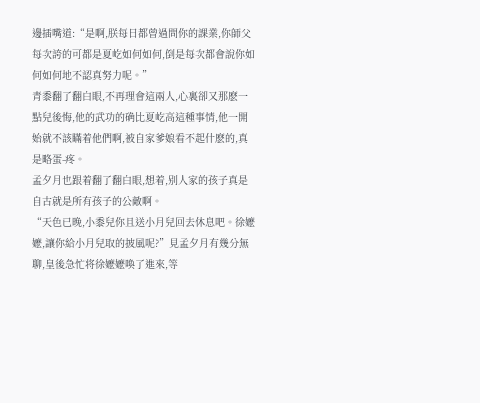邊插嘴道:“是啊,朕每日都曾過問你的課業,你師父每次誇的可都是夏屹如何如何,倒是每次都會說你如何如何地不認真努力呢。”
青黍翻了翻白眼,不再理會這兩人,心裏卻又那麽一點兒後悔,他的武功的确比夏屹高這種事情,他一開始就不該瞞着他們啊,被自家爹娘看不起什麽的,真是略蛋-疼。
孟夕月也跟着翻了翻白眼,想着,别人家的孩子真是自古就是所有孩子的公敵啊。
“天色已晚,小黍兒你且送小月兒回去休息吧。徐嬷嬷,讓你給小月兒取的披風呢?”見孟夕月有幾分無聊,皇後急忙将徐嬷嬷喚了進來,等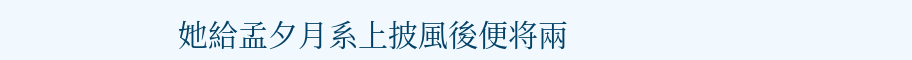她給孟夕月系上披風後便将兩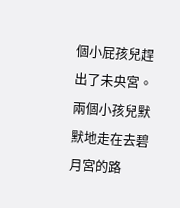個小屁孩兒趕出了未央宮。
兩個小孩兒默默地走在去碧月宮的路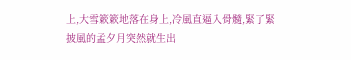上,大雪簌簌地落在身上,冷風直逼入骨髓,緊了緊披風的孟夕月突然就生出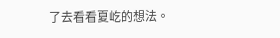了去看看夏屹的想法。